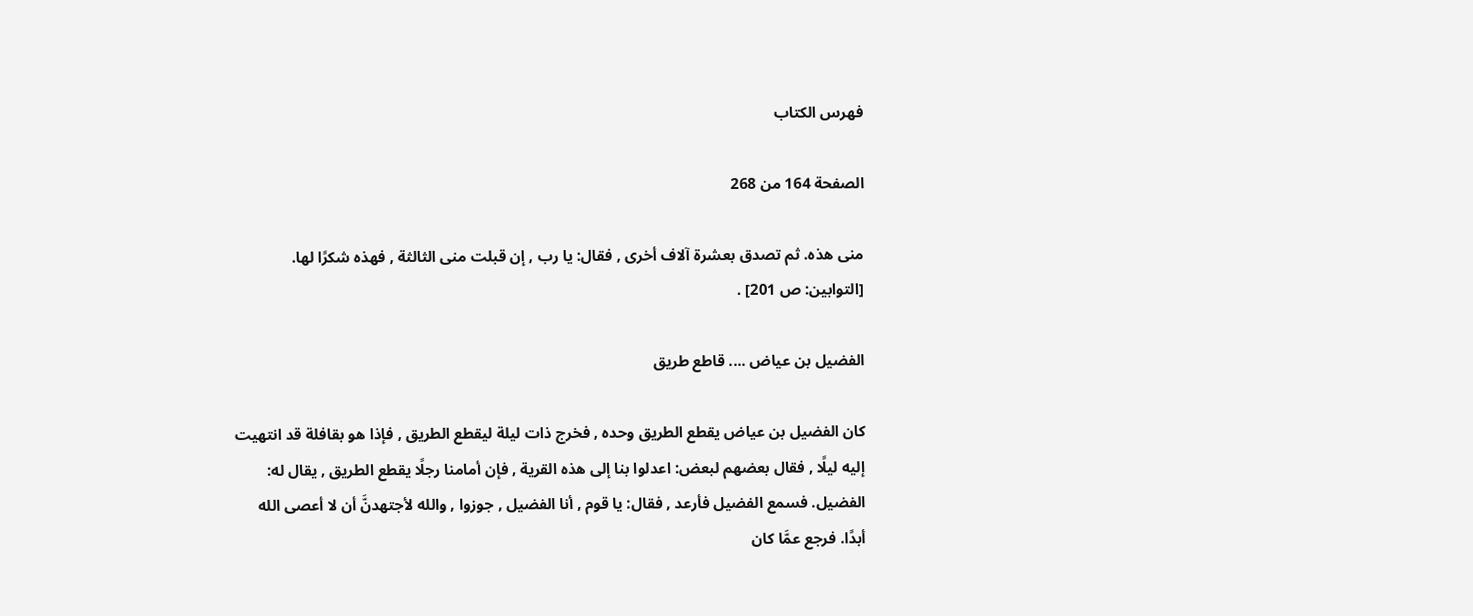فهرس الكتاب

الصفحة 164 من 268

منى هذه. ثم تصدق بعشرة آلاف أخرى , فقال: يا رب , إن قبلت منى الثالثة , فهذه شكرًا لها. [التوابين: ص 201] .

الفضيل بن عياض .... قاطع طريق

كان الفضيل بن عياض يقطع الطريق وحده , فخرج ذات ليلة ليقطع الطريق , فإذا هو بقافلة قد انتهيت إليه ليلًا , فقال بعضهم لبعض: اعدلوا بنا إلى هذه القرية , فإن أمامنا رجلًا يقطع الطريق , يقال له: الفضيل. فسمع الفضيل فأرعد , فقال: يا قوم , أنا الفضيل , جوزوا , والله لأجتهدنَّ أن لا أعصى الله أبدًا. فرجع عمَّا كان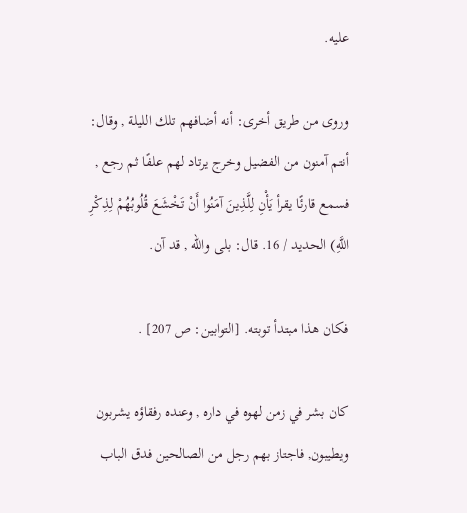عليه.

وروى من طريق أخرى: أنه أضافهم تلك الليلة , وقال: أنتم آمنون من الفضيل وخرج يرتاد لهم علفًا ثم رجع , فسمع قارئًا يقرأ يَأْنِ لِلَّذِينَ آمَنُوا أَنْ تَخْشَعَ قُلُوبُهُمْ لِذِكْرِ اللَّهِ) الحديد / 16. قال: بلى والله , قد آن.

فكان هذا مبتدأ توبته. [التوابين: ص 207] .

كان بشر في زمن لهوه في داره , وعنده رفقاؤه يشربون ويطيبون, فاجتاز بهم رجل من الصالحين فدق الباب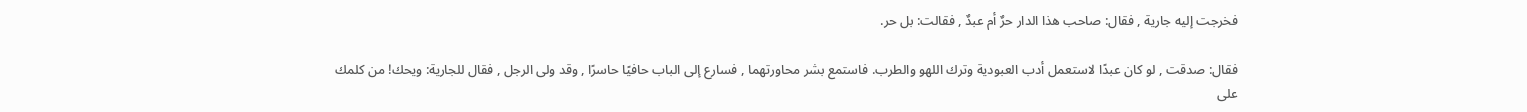فخرجت إليه جارية , فقال: صاحب هذا الدار حرٌ أم عبدٌ , فقالت: بل حر.

فقال: صدقت , لو كان عبدًا لاستعمل أدب العبودية وترك اللهو والطرب. فاستمع بشر محاورتهما , فسارع إلى الباب حافيًا حاسرًا , وقد ولى الرجل , فقال للجارية: ويحك! من كلمك على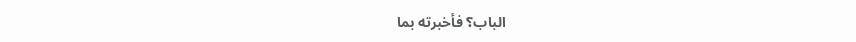الباب؟ فأخبرته بما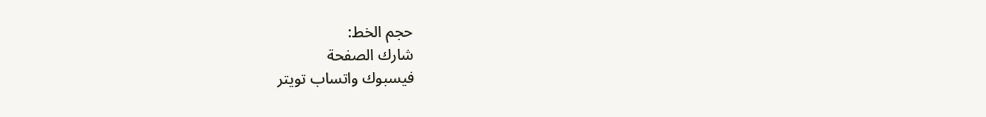حجم الخط:
شارك الصفحة
فيسبوك واتساب تويتر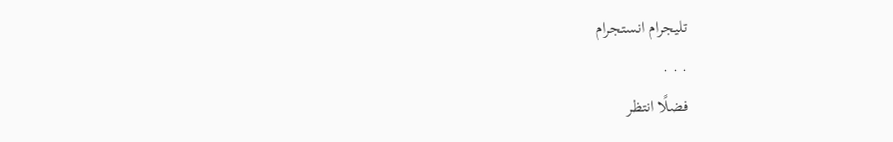تليجرام انستجرام
. . .
فضلًا انتظر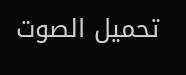تحميل الصوت